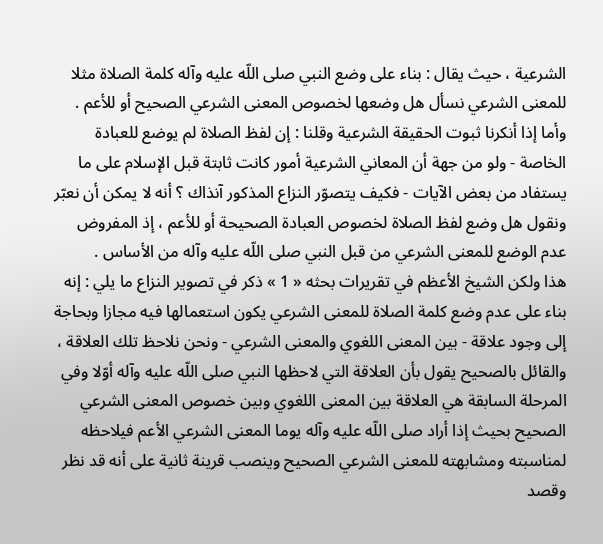الشرعية ، حيث يقال : بناء على وضع النبي صلى اللّه عليه وآله كلمة الصلاة مثلا للمعنى الشرعي نسأل هل وضعها لخصوص المعنى الشرعي الصحيح أو للأعم .
وأما إذا أنكرنا ثبوت الحقيقة الشرعية وقلنا : إن لفظ الصلاة لم يوضع للعبادة الخاصة - ولو من جهة أن المعاني الشرعية أمور كانت ثابتة قبل الإسلام على ما يستفاد من بعض الآيات - فكيف يتصوّر النزاع المذكور آنذاك ؟ أنه لا يمكن أن نعبّر ونقول هل وضع لفظ الصلاة لخصوص العبادة الصحيحة أو للأعم ، إذ المفروض عدم الوضع للمعنى الشرعي من قبل النبي صلى اللّه عليه وآله من الأساس .
هذا ولكن الشيخ الأعظم في تقريرات بحثه « 1 » ذكر في تصوير النزاع ما يلي : إنه بناء على عدم وضع كلمة الصلاة للمعنى الشرعي يكون استعمالها فيه مجازا وبحاجة إلى وجود علاقة - بين المعنى اللغوي والمعنى الشرعي - ونحن نلاحظ تلك العلاقة ، والقائل بالصحيح يقول بأن العلاقة التي لاحظها النبي صلى اللّه عليه وآله أوّلا وفي المرحلة السابقة هي العلاقة بين المعنى اللغوي وبين خصوص المعنى الشرعي الصحيح بحيث إذا أراد صلى اللّه عليه وآله يوما المعنى الشرعي الأعم فيلاحظه لمناسبته ومشابهته للمعنى الشرعي الصحيح وينصب قرينة ثانية على أنه قد نظر وقصد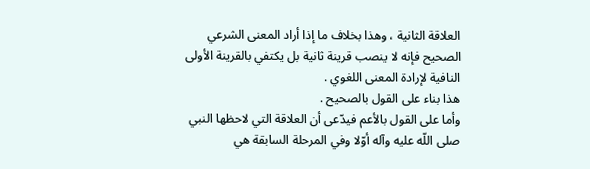العلاقة الثانية ، وهذا بخلاف ما إذا أراد المعنى الشرعي الصحيح فإنه لا ينصب قرينة ثانية بل يكتفي بالقرينة الأولى النافية لإرادة المعنى اللغوي .
هذا بناء على القول بالصحيح .
وأما على القول بالأعم فيدّعى أن العلاقة التي لاحظها النبي صلى اللّه عليه وآله أوّلا وفي المرحلة السابقة هي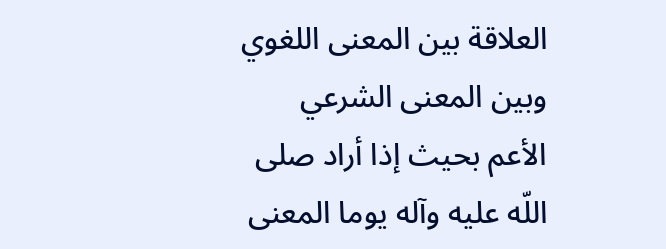العلاقة بين المعنى اللغوي وبين المعنى الشرعي الأعم بحيث إذا أراد صلى اللّه عليه وآله يوما المعنى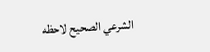الشرعي الصحيح لاحظه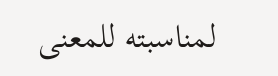لمناسبته للمعنى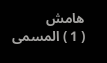هامش
( 1 ) المسمى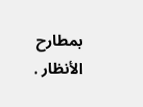بمطارح الأنظار .